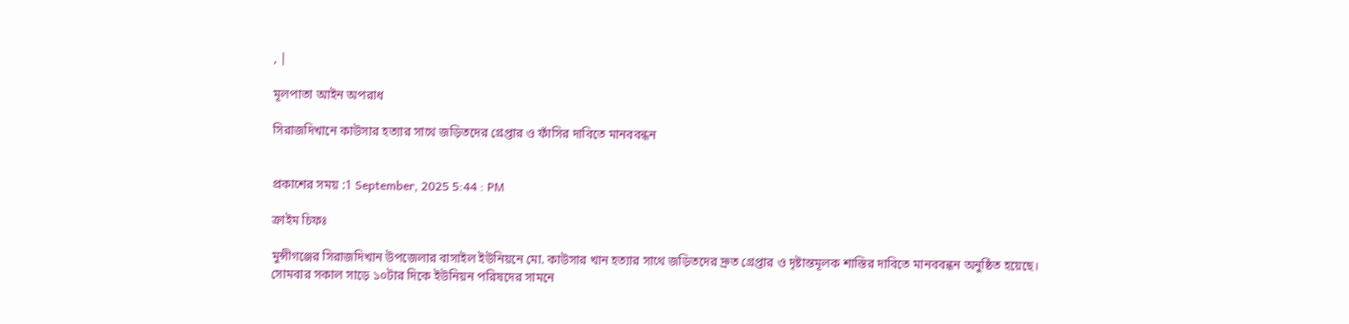, |

মূলপাতা আইন অপরাধ

সিরাজদিখানে কাউসার হত্যার সাথে জড়িতদের গ্রেপ্তার ও ফাঁসির দাবিতে মানববন্ধন


প্রকাশের সময় :1 September, 2025 5:44 : PM

ক্রাইম চিফঃ

মুন্সীগঞ্জের সিরাজদিখান উপজেলার বাসাইল ইউনিয়নে মো. কাউসার খান হত্যার সাথে জড়িতদের দ্রুত গ্রেপ্তার ও দৃষ্টান্তমূলক শাস্তির দাবিতে মানববন্ধন অনুষ্ঠিত হয়েছে। সোমবার সকাল সাড়ে ১০টার দিকে ইউনিয়ন পরিষদের সামনে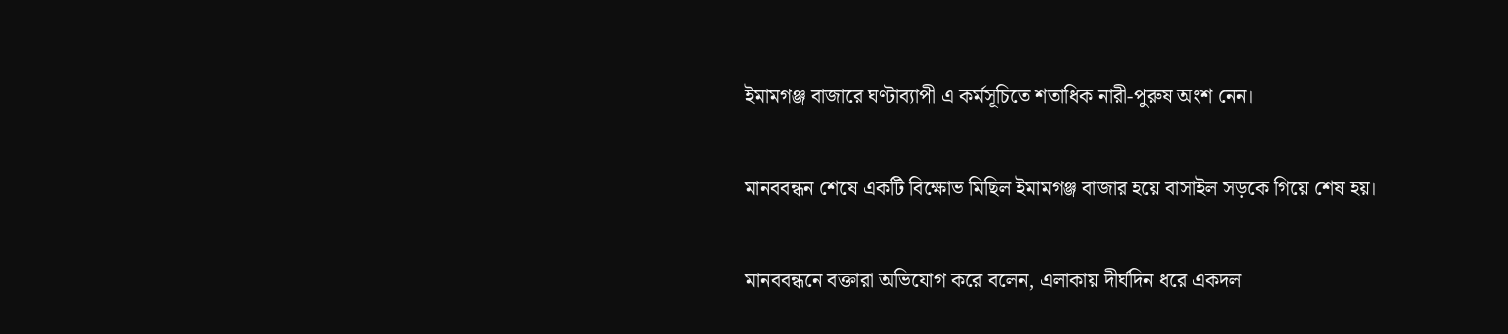ইমামগঞ্জ বাজারে ঘণ্টাব্যাপী এ কর্মসূচিতে শতাধিক নারী-পুরুষ অংশ নেন।

মানববন্ধন শেষে একটি বিক্ষোভ মিছিল ইমামগঞ্জ বাজার হয়ে বাসাইল সড়কে গিয়ে শেষ হয়।

মানববন্ধনে বক্তারা অভিযোগ করে বলেন, এলাকায় দীর্ঘদিন ধরে একদল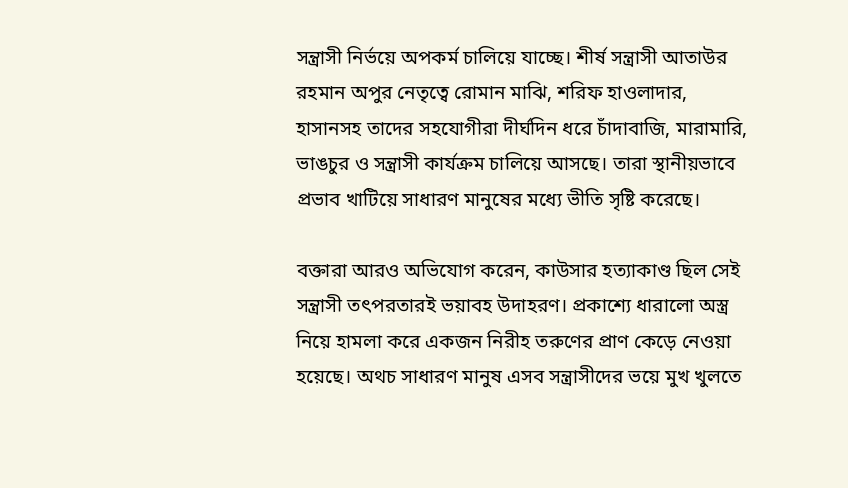সন্ত্রাসী নির্ভয়ে অপকর্ম চালিয়ে যাচ্ছে। শীর্ষ সন্ত্রাসী আতাউর রহমান অপুর নেতৃত্বে রোমান মাঝি, শরিফ হাওলাদার, হাসানসহ তাদের সহযোগীরা দীর্ঘদিন ধরে চাঁদাবাজি, মারামারি, ভাঙচুর ও সন্ত্রাসী কার্যক্রম চালিয়ে আসছে। তারা স্থানীয়ভাবে প্রভাব খাটিয়ে সাধারণ মানুষের মধ্যে ভীতি সৃষ্টি করেছে।

বক্তারা আরও অভিযোগ করেন, কাউসার হত্যাকাণ্ড ছিল সেই সন্ত্রাসী তৎপরতারই ভয়াবহ উদাহরণ। প্রকাশ্যে ধারালো অস্ত্র নিয়ে হামলা করে একজন নিরীহ তরুণের প্রাণ কেড়ে নেওয়া হয়েছে। অথচ সাধারণ মানুষ এসব সন্ত্রাসীদের ভয়ে মুখ খুলতে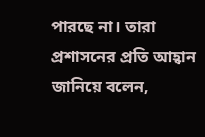পারছে না। তারা প্রশাসনের প্রতি আহ্বান জানিয়ে বলেন,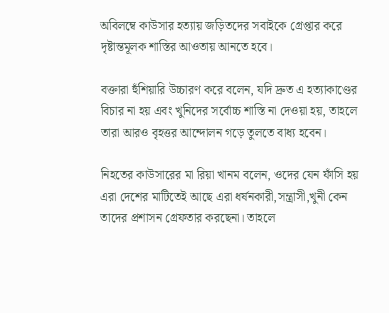অবিলম্বে কাউসার হত্যায় জড়িতদের সবাইকে গ্রেপ্তার করে দৃষ্টান্তমূলক শাস্তির আওতায় আনতে হবে।

বক্তারা হুঁশিয়ারি উচ্চারণ করে বলেন, যদি দ্রুত এ হত্যাকাণ্ডের বিচার না হয় এবং খুনিদের সর্বোচ্চ শাস্তি না দেওয়া হয়, তাহলে তারা আরও বৃহত্তর আন্দোলন গড়ে তুলতে বাধ্য হবেন।

নিহতের কাউসারের মা রিয়া খানম বলেন, ওদের যেন ফাঁসি হয় এরা দেশের মাটিতেই আছে এরা ধর্ষনকারী,সন্ত্রাসী,খুনী কেন তাদের প্রশাসন গ্রেফতার করছেনা। তাহলে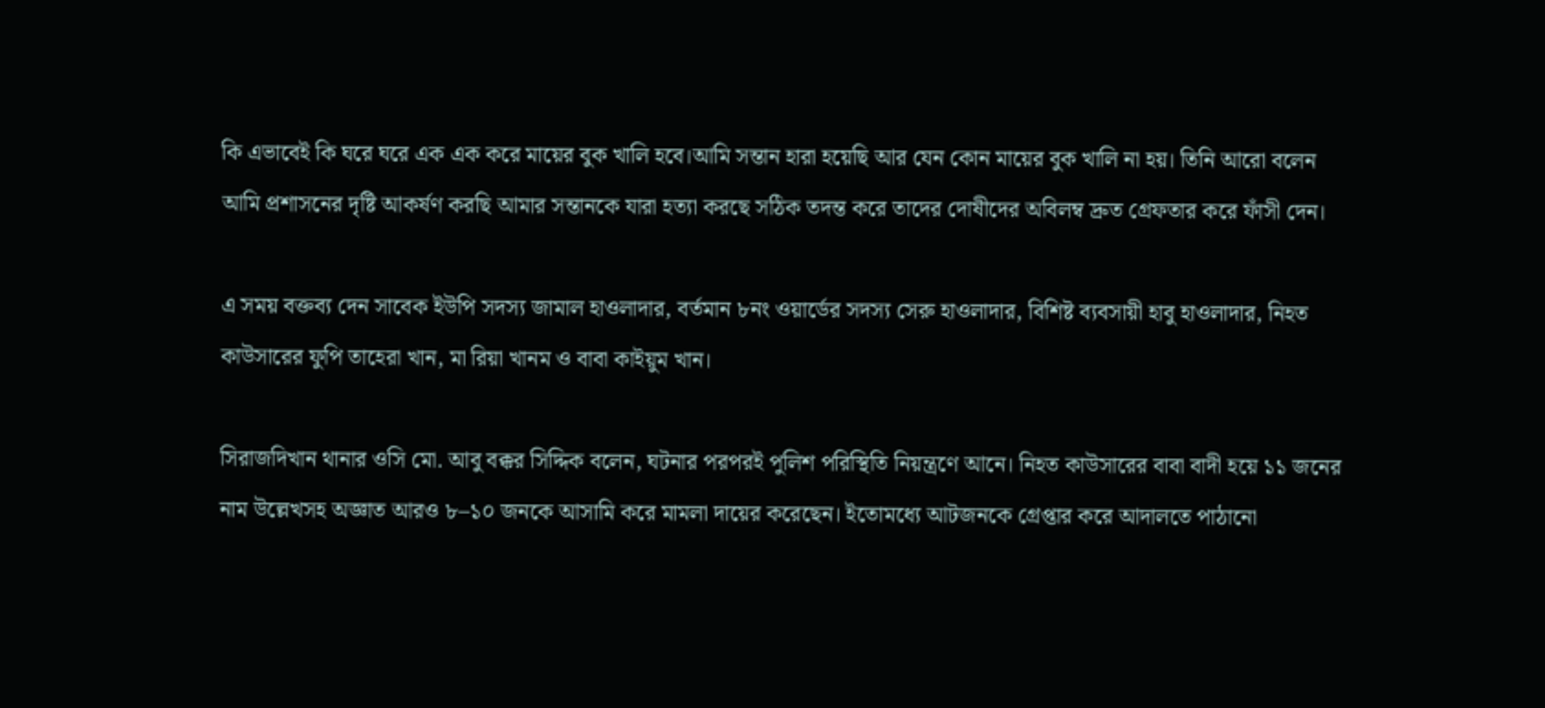কি এভাবেই কি ঘরে ঘরে এক এক করে মায়ের বুক খালি হবে।আমি সন্তান হারা হয়েছি আর যেন কোন মায়ের বুক খালি না হয়। তিনি আরো বলেন আমি প্রশাসনের দৃষ্টি আকর্ষণ করছি আমার সন্তানকে যারা হত্যা করছে সঠিক তদন্ত করে তাদের দোষীদের অবিলম্ব দ্রুত গ্রেফতার করে ফাঁসী দেন।

এ সময় বক্তব্য দেন সাবেক ইউপি সদস্য জামাল হাওলাদার, বর্তমান ৮নং ওয়ার্ডের সদস্য সেরু হাওলাদার, বিশিষ্ট ব্যবসায়ী হাবু হাওলাদার, নিহত কাউসারের ফুপি তাহেরা খান, মা রিয়া খানম ও বাবা কাইয়ুম খান।

সিরাজদিখান থানার ওসি মো. আবু বক্কর সিদ্দিক বলেন, ঘটনার পরপরই পুলিশ পরিস্থিতি নিয়ন্ত্রণে আনে। নিহত কাউসারের বাবা বাদী হয়ে ১১ জনের নাম উল্লেখসহ অজ্ঞাত আরও ৮–১০ জনকে আসামি করে মামলা দায়ের করেছেন। ইতোমধ্যে আটজনকে গ্রেপ্তার করে আদালতে পাঠানো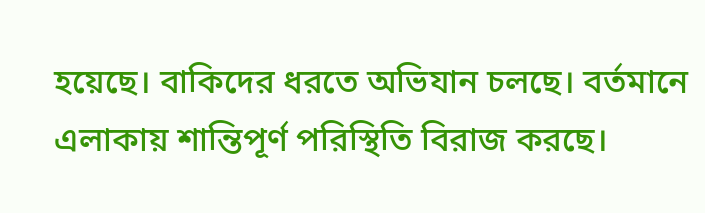হয়েছে। বাকিদের ধরতে অভিযান চলছে। বর্তমানে এলাকায় শান্তিপূর্ণ পরিস্থিতি বিরাজ করছে।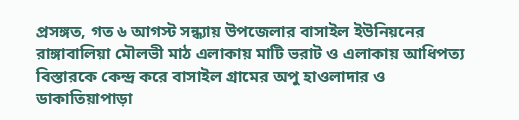প্রসঙ্গত, গত ৬ আগস্ট সন্ধ্যায় উপজেলার বাসাইল ইউনিয়নের রাঙ্গাবালিয়া মৌলভী মাঠ এলাকায় মাটি ভরাট ও এলাকায় আধিপত্য বিস্তারকে কেন্দ্র করে বাসাইল গ্রামের অপু হাওলাদার ও ডাকাতিয়াপাড়া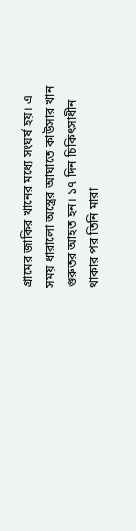গ্রামের জাকির খানের মধ্যে সংঘর্ষ হয়। এ সময় ধারালো অস্ত্রের আঘাতে কাউসার খান গুরুতর আহত হন। ১৭ দিন চিকিৎসাধীন থাকার পর তিনি মারা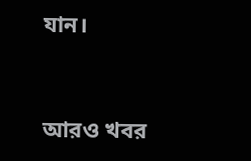যান।


আরও খবর